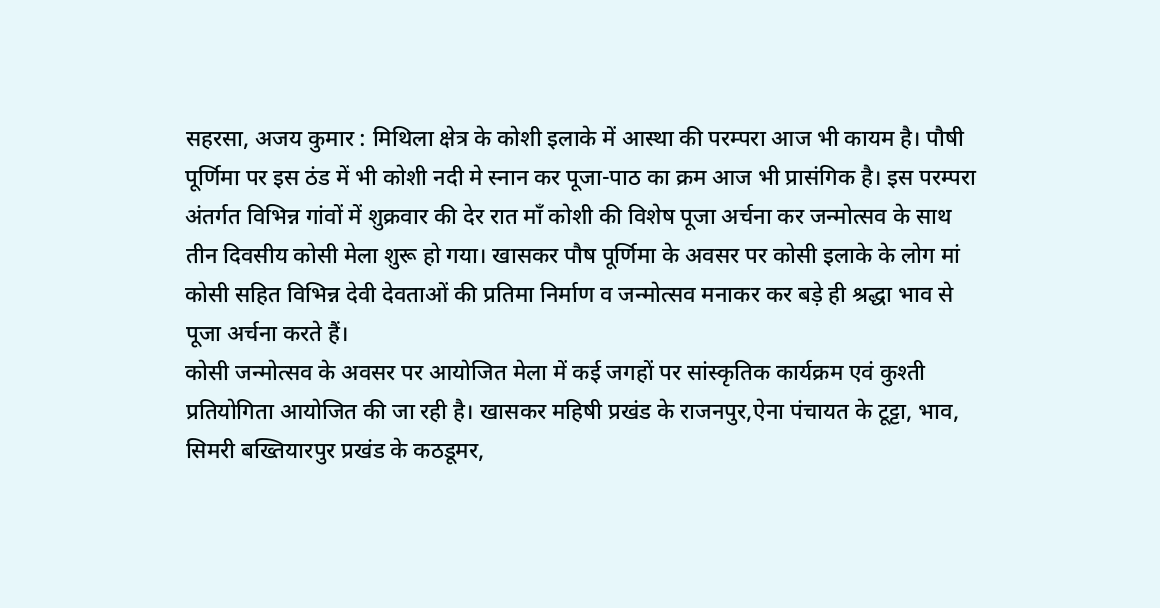सहरसा, अजय कुमार : मिथिला क्षेत्र के कोशी इलाके में आस्था की परम्परा आज भी कायम है। पौषी पूर्णिमा पर इस ठंड में भी कोशी नदी मे स्नान कर पूजा-पाठ का क्रम आज भी प्रासंगिक है। इस परम्परा अंतर्गत विभिन्न गांवों में शुक्रवार की देर रात माँ कोशी की विशेष पूजा अर्चना कर जन्मोत्सव के साथ तीन दिवसीय कोसी मेला शुरू हो गया। खासकर पौष पूर्णिमा के अवसर पर कोसी इलाके के लोग मां कोसी सहित विभिन्न देवी देवताओं की प्रतिमा निर्माण व जन्मोत्सव मनाकर कर बड़े ही श्रद्धा भाव से पूजा अर्चना करते हैं।
कोसी जन्मोत्सव के अवसर पर आयोजित मेला में कई जगहों पर सांस्कृतिक कार्यक्रम एवं कुश्ती प्रतियोगिता आयोजित की जा रही है। खासकर महिषी प्रखंड के राजनपुर,ऐना पंचायत के टूट्टा, भाव, सिमरी बख्तियारपुर प्रखंड के कठडूमर,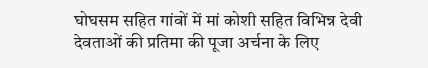घोघसम सहित गांवों में मां कोशी सहित विभिन्न देवी देवताओं की प्रतिमा की पूजा अर्चना के लिए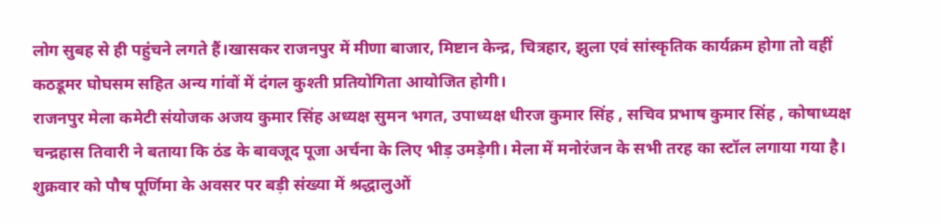लोग सुबह से ही पहुंचने लगते हैं।खासकर राजनपुर में मीणा बाजार, मिष्टान केन्द्र, चित्रहार, झुला एवं सांस्कृतिक कार्यक्रम होगा तो वहीं कठडूमर घोघसम सहित अन्य गांवों में दंगल कुश्ती प्रतियोगिता आयोजित होगी।
राजनपुर मेला कमेटी संयोजक अजय कुमार सिंह अध्यक्ष सुमन भगत, उपाध्यक्ष धीरज कुमार सिंह , सचिव प्रभाष कुमार सिंह , कोषाध्यक्ष चन्द्रहास तिवारी ने बताया कि ठंड के बावजूद पूजा अर्चना के लिए भीड़ उमड़ेगी। मेला में मनोरंजन के सभी तरह का स्टॉल लगाया गया है। शुक्रवार को पौष पूर्णिमा के अवसर पर बड़ी संख्या में श्रद्धालुओं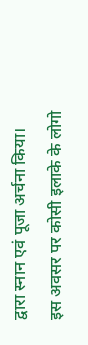द्वारा स्नान एवं पूजा अर्चना किया। इस अवसर पर कोसी इलाके के लोगो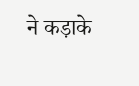ने कड़ाके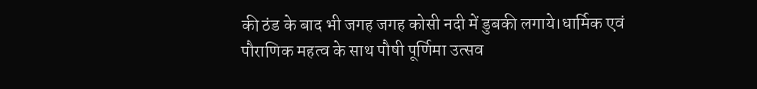की ठंड के बाद भी जगह जगह कोसी नदी में डुबकी लगाये।धार्मिक एवं पौराणिक महत्व के साथ पौषी पूर्णिमा उत्सव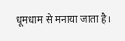धूमधाम से मनाया जाता है।